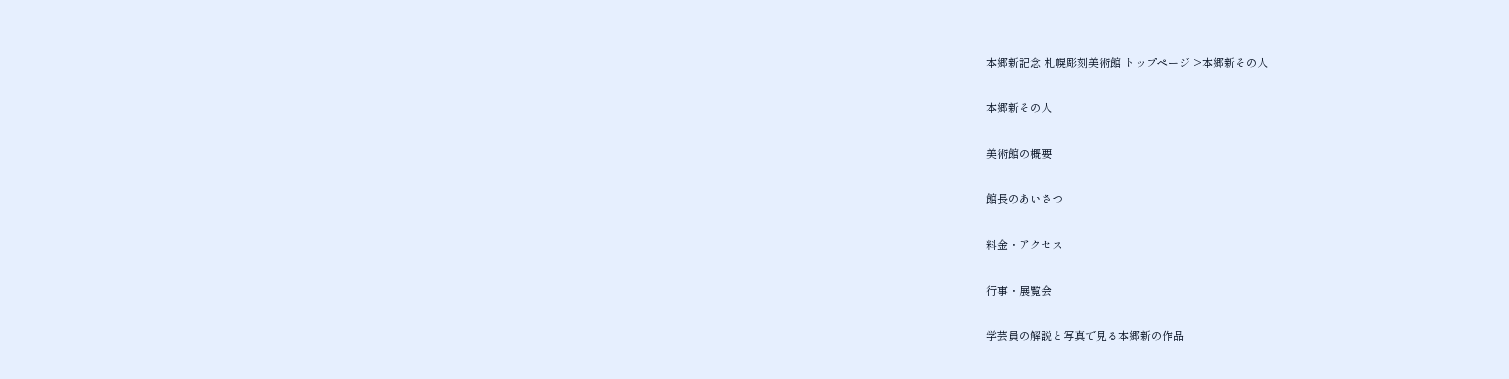本郷新記念 札幌彫刻美術館 トップページ >本郷新その人

本郷新その人

美術館の概要

館長のあいさつ

料金・アクセス

行事・展覧会

学芸員の解説と写真で見る本郷新の作品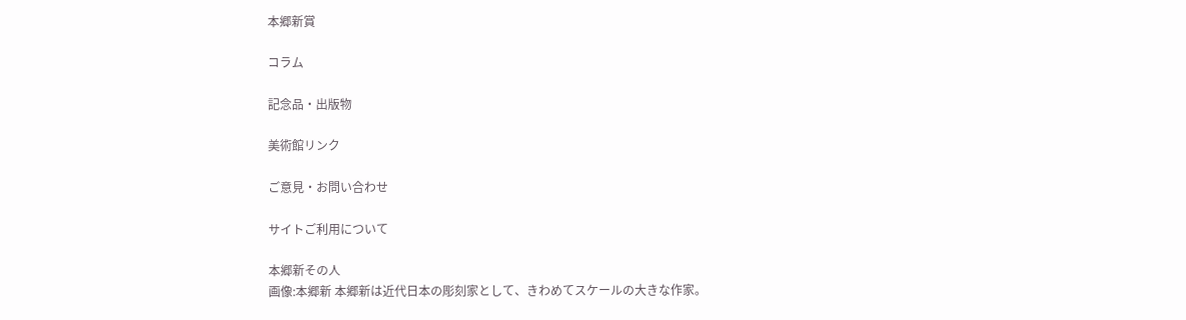本郷新賞

コラム

記念品・出版物

美術館リンク

ご意見・お問い合わせ

サイトご利用について

本郷新その人
画像:本郷新 本郷新は近代日本の彫刻家として、きわめてスケールの大きな作家。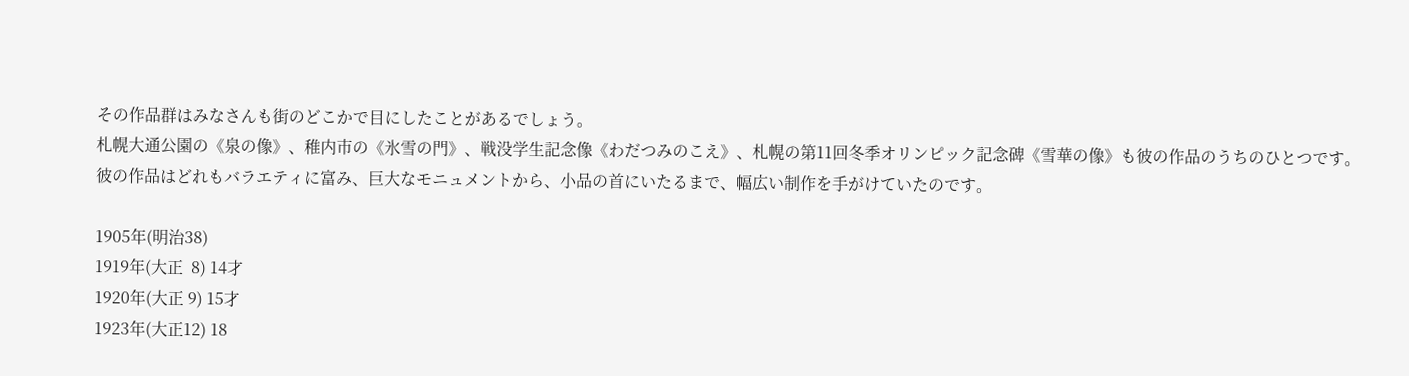その作品群はみなさんも街のどこかで目にしたことがあるでしょう。
札幌大通公園の《泉の像》、稚内市の《氷雪の門》、戦没学生記念像《わだつみのこえ》、札幌の第11回冬季オリンピック記念碑《雪華の像》も彼の作品のうちのひとつです。
彼の作品はどれもバラエティに富み、巨大なモニュメントから、小品の首にいたるまで、幅広い制作を手がけていたのです。

1905年(明治38)
1919年(大正  8) 14才
1920年(大正 9) 15才
1923年(大正12) 18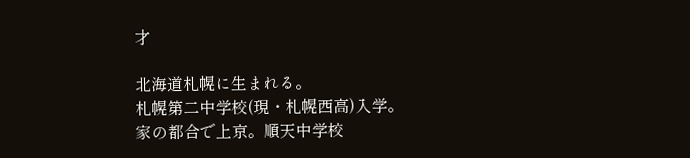才

北海道札幌に生まれる。
札幌第二中学校(現・札幌西高)入学。
家の都合で上京。順天中学校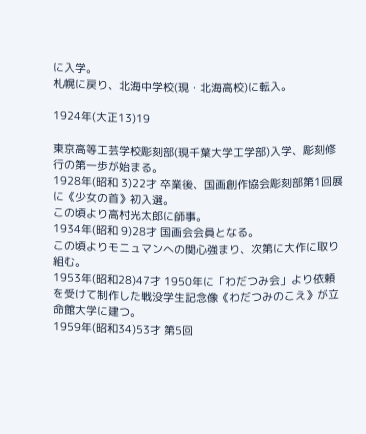に入学。
札幌に戻り、北海中学校(現・北海高校)に転入。

1924年(大正13)19

東京高等工芸学校彫刻部(現千葉大学工学部)入学、彫刻修行の第一歩が始まる。
1928年(昭和 3)22才 卒業後、国画創作協会彫刻部第1回展に《少女の首》初入選。
この頃より高村光太郎に師事。
1934年(昭和 9)28才 国画会会員となる。
この頃よりモニュマンへの関心強まり、次第に大作に取り組む。
1953年(昭和28)47才 1950年に「わだつみ会」より依頼を受けて制作した戦没学生記念像《わだつみのこえ》が立命館大学に建つ。
1959年(昭和34)53才 第5回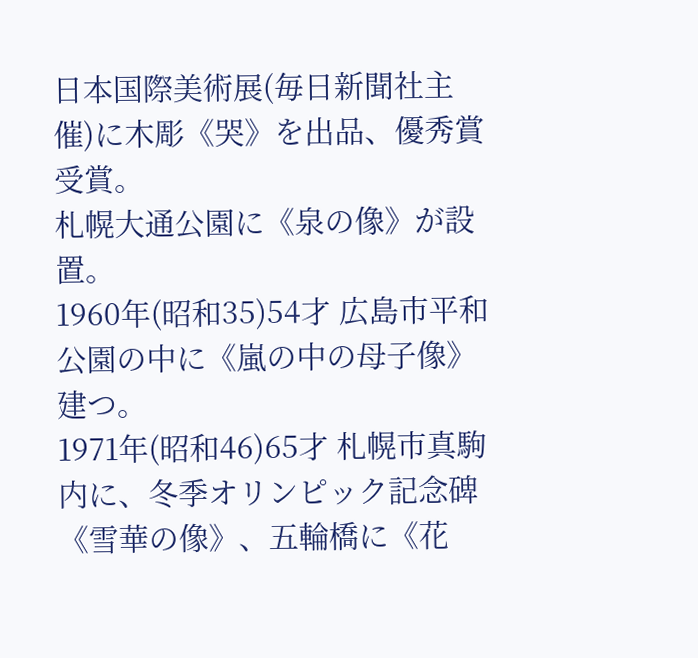日本国際美術展(毎日新聞社主催)に木彫《哭》を出品、優秀賞受賞。
札幌大通公園に《泉の像》が設置。
1960年(昭和35)54才 広島市平和公園の中に《嵐の中の母子像》建つ。
1971年(昭和46)65才 札幌市真駒内に、冬季オリンピック記念碑《雪華の像》、五輪橋に《花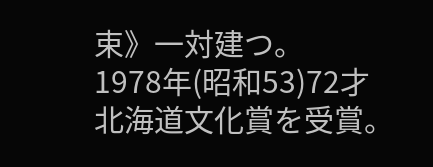束》一対建つ。
1978年(昭和53)72才 北海道文化賞を受賞。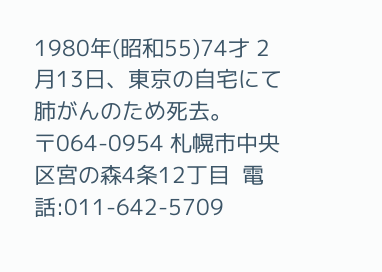1980年(昭和55)74才 2月13日、東京の自宅にて肺がんのため死去。
〒064-0954 札幌市中央区宮の森4条12丁目  電話:011-642-5709